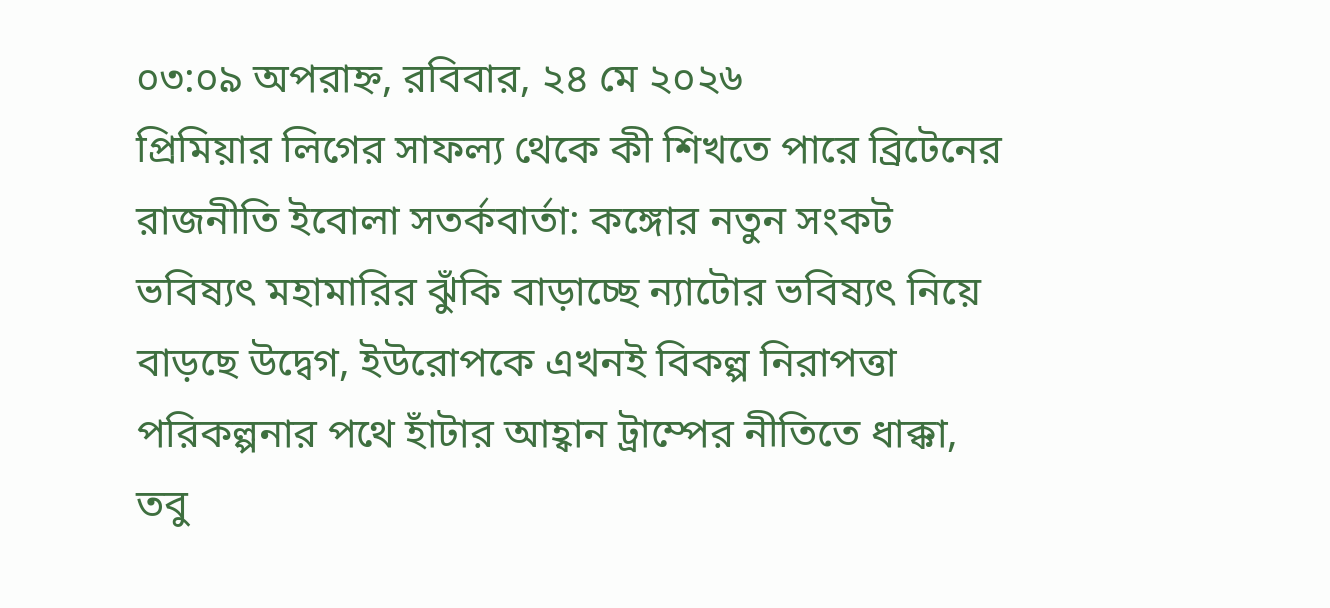০৩:০৯ অপরাহ্ন, রবিবার, ২৪ মে ২০২৬
প্রিমিয়ার লিগের সাফল্য থেকে কী শিখতে পারে ব্রিটেনের রাজনীতি ইবোলা সতর্কবার্তা: কঙ্গোর নতুন সংকট ভবিষ্যৎ মহামারির ঝুঁকি বাড়াচ্ছে ন্যাটোর ভবিষ্যৎ নিয়ে বাড়ছে উদ্বেগ, ইউরোপকে এখনই বিকল্প নিরাপত্তা পরিকল্পনার পথে হাঁটার আহ্বান ট্রাম্পের নীতিতে ধাক্কা, তবু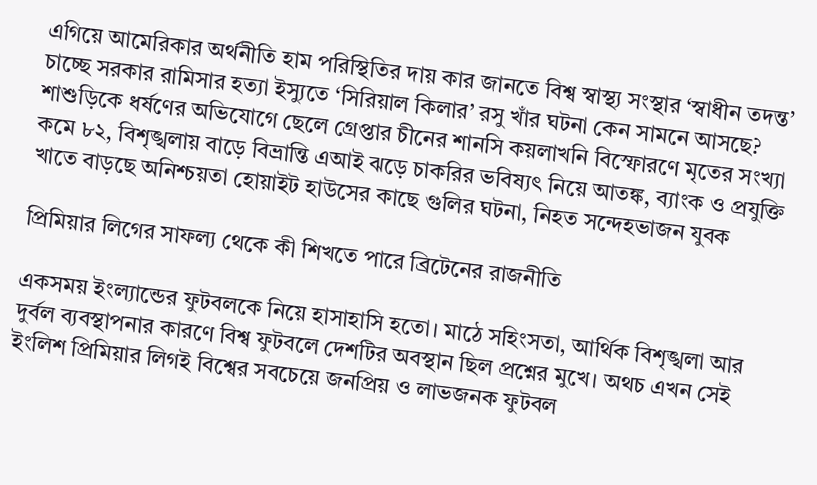এগিয়ে আমেরিকার অর্থনীতি হাম পরিস্থিতির দায় কার জানতে বিশ্ব স্বাস্থ্য সংস্থার ‘স্বাধীন তদন্ত’ চাচ্ছে সরকার রামিসার হত্যা ইস্যুতে ‘সিরিয়াল কিলার’ রসু খাঁর ঘটনা কেন সামনে আসছে? শাশুড়িকে ধর্ষণের অভিযোগে ছেলে গ্রেপ্তার চীনের শানসি কয়লাখনি বিস্ফোরণে মৃতের সংখ্যা কমে ৮২, বিশৃঙ্খলায় বাড়ে বিভ্রান্তি এআই ঝড়ে চাকরির ভবিষ্যৎ নিয়ে আতঙ্ক, ব্যাংক ও প্রযুক্তি খাতে বাড়ছে অনিশ্চয়তা হোয়াইট হাউসের কাছে গুলির ঘটনা, নিহত সন্দেহভাজন যুবক

প্রিমিয়ার লিগের সাফল্য থেকে কী শিখতে পারে ব্রিটেনের রাজনীতি

একসময় ইংল্যান্ডের ফুটবলকে নিয়ে হাসাহাসি হতো। মাঠে সহিংসতা, আর্থিক বিশৃঙ্খলা আর দুর্বল ব্যবস্থাপনার কারণে বিশ্ব ফুটবলে দেশটির অবস্থান ছিল প্রশ্নের মুখে। অথচ এখন সেই ইংলিশ প্রিমিয়ার লিগই বিশ্বের সবচেয়ে জনপ্রিয় ও লাভজনক ফুটবল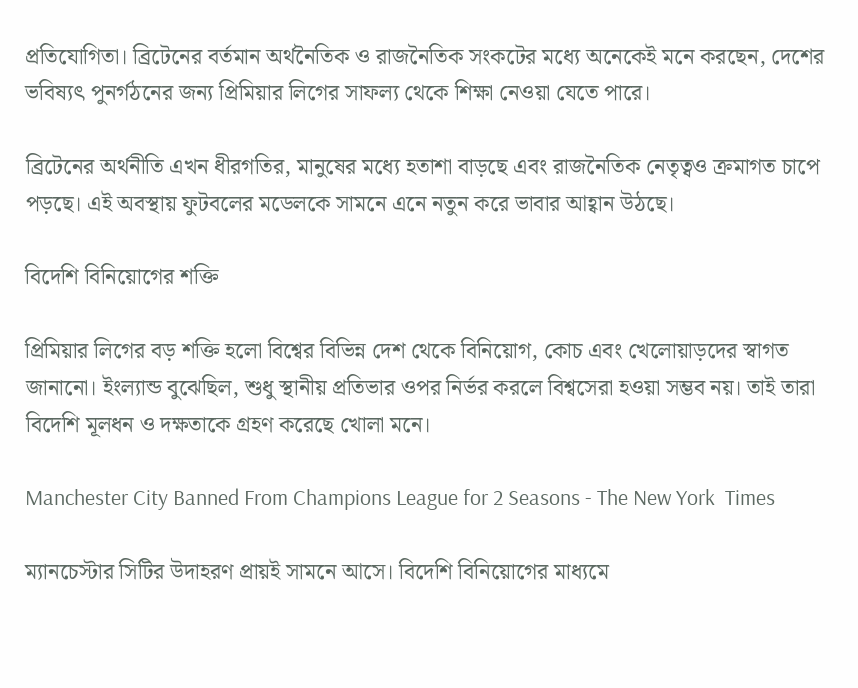প্রতিযোগিতা। ব্রিটেনের বর্তমান অর্থনৈতিক ও রাজনৈতিক সংকটের মধ্যে অনেকেই মনে করছেন, দেশের ভবিষ্যৎ পুনর্গঠনের জন্য প্রিমিয়ার লিগের সাফল্য থেকে শিক্ষা নেওয়া যেতে পারে।

ব্রিটেনের অর্থনীতি এখন ধীরগতির, মানুষের মধ্যে হতাশা বাড়ছে এবং রাজনৈতিক নেতৃত্বও ক্রমাগত চাপে পড়ছে। এই অবস্থায় ফুটবলের মডেলকে সামনে এনে নতুন করে ভাবার আহ্বান উঠছে।

বিদেশি বিনিয়োগের শক্তি

প্রিমিয়ার লিগের বড় শক্তি হলো বিশ্বের বিভিন্ন দেশ থেকে বিনিয়োগ, কোচ এবং খেলোয়াড়দের স্বাগত জানানো। ইংল্যান্ড বুঝেছিল, শুধু স্থানীয় প্রতিভার ওপর নির্ভর করলে বিশ্বসেরা হওয়া সম্ভব নয়। তাই তারা বিদেশি মূলধন ও দক্ষতাকে গ্রহণ করেছে খোলা মনে।

Manchester City Banned From Champions League for 2 Seasons - The New York  Times

ম্যানচেস্টার সিটির উদাহরণ প্রায়ই সামনে আসে। বিদেশি বিনিয়োগের মাধ্যমে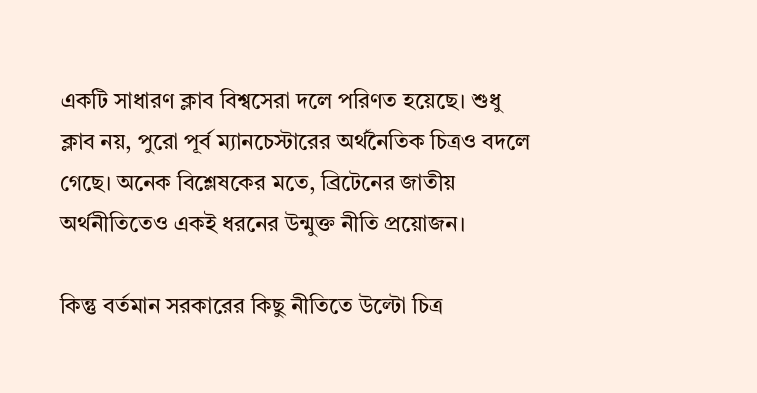একটি সাধারণ ক্লাব বিশ্বসেরা দলে পরিণত হয়েছে। শুধু ক্লাব নয়, পুরো পূর্ব ম্যানচেস্টারের অর্থনৈতিক চিত্রও বদলে গেছে। অনেক বিশ্লেষকের মতে, ব্রিটেনের জাতীয় অর্থনীতিতেও একই ধরনের উন্মুক্ত নীতি প্রয়োজন।

কিন্তু বর্তমান সরকারের কিছু নীতিতে উল্টো চিত্র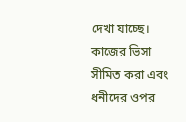দেখা যাচ্ছে। কাজের ভিসা সীমিত করা এবং ধনীদের ওপর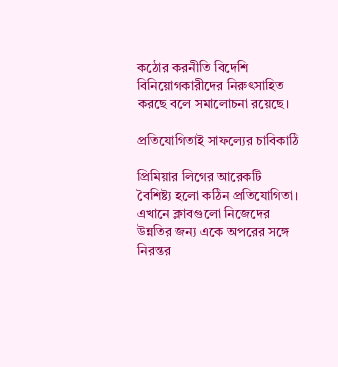কঠোর করনীতি বিদেশি বিনিয়োগকারীদের নিরুৎসাহিত করছে বলে সমালোচনা রয়েছে।

প্রতিযোগিতাই সাফল্যের চাবিকাঠি

প্রিমিয়ার লিগের আরেকটি বৈশিষ্ট্য হলো কঠিন প্রতিযোগিতা। এখানে ক্লাবগুলো নিজেদের উন্নতির জন্য একে অপরের সঙ্গে নিরন্তর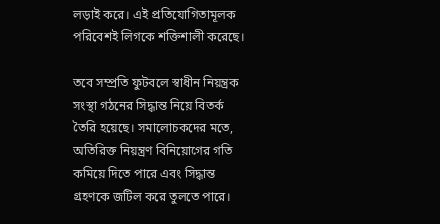লড়াই করে। এই প্রতিযোগিতামূলক পরিবেশই লিগকে শক্তিশালী করেছে।

তবে সম্প্রতি ফুটবলে স্বাধীন নিয়ন্ত্রক সংস্থা গঠনের সিদ্ধান্ত নিয়ে বিতর্ক তৈরি হয়েছে। সমালোচকদের মতে, অতিরিক্ত নিয়ন্ত্রণ বিনিয়োগের গতি কমিয়ে দিতে পারে এবং সিদ্ধান্ত গ্রহণকে জটিল করে তুলতে পারে।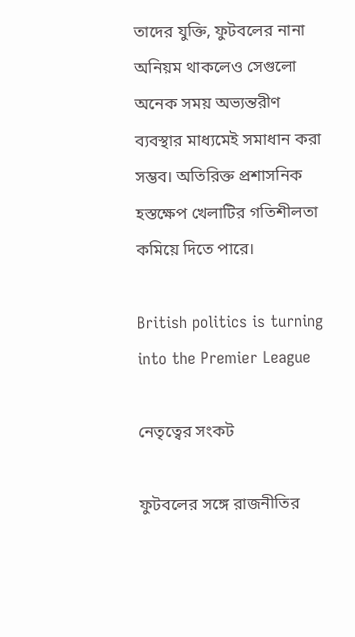তাদের যুক্তি, ফুটবলের নানা অনিয়ম থাকলেও সেগুলো অনেক সময় অভ্যন্তরীণ ব্যবস্থার মাধ্যমেই সমাধান করা সম্ভব। অতিরিক্ত প্রশাসনিক হস্তক্ষেপ খেলাটির গতিশীলতা কমিয়ে দিতে পারে।

British politics is turning into the Premier League

নেতৃত্বের সংকট

ফুটবলের সঙ্গে রাজনীতির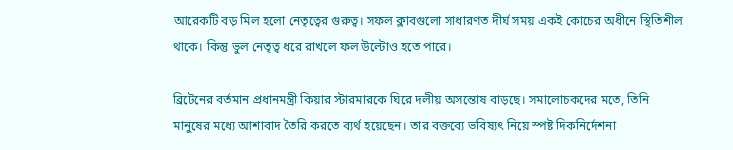আরেকটি বড় মিল হলো নেতৃত্বের গুরুত্ব। সফল ক্লাবগুলো সাধারণত দীর্ঘ সময় একই কোচের অধীনে স্থিতিশীল থাকে। কিন্তু ভুল নেতৃত্ব ধরে রাখলে ফল উল্টোও হতে পারে।

ব্রিটেনের বর্তমান প্রধানমন্ত্রী কিয়ার স্টারমারকে ঘিরে দলীয় অসন্তোষ বাড়ছে। সমালোচকদের মতে, তিনি মানুষের মধ্যে আশাবাদ তৈরি করতে ব্যর্থ হয়েছেন। তার বক্তব্যে ভবিষ্যৎ নিয়ে স্পষ্ট দিকনির্দেশনা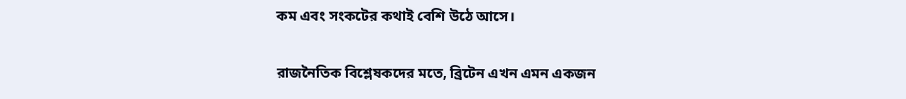কম এবং সংকটের কথাই বেশি উঠে আসে।

রাজনৈতিক বিশ্লেষকদের মতে, ব্রিটেন এখন এমন একজন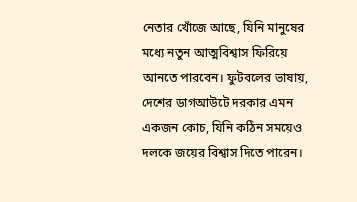নেতার খোঁজে আছে, যিনি মানুষের মধ্যে নতুন আত্মবিশ্বাস ফিরিয়ে আনতে পারবেন। ফুটবলের ভাষায়, দেশের ডাগআউটে দরকার এমন একজন কোচ, যিনি কঠিন সময়েও দলকে জয়ের বিশ্বাস দিতে পারেন।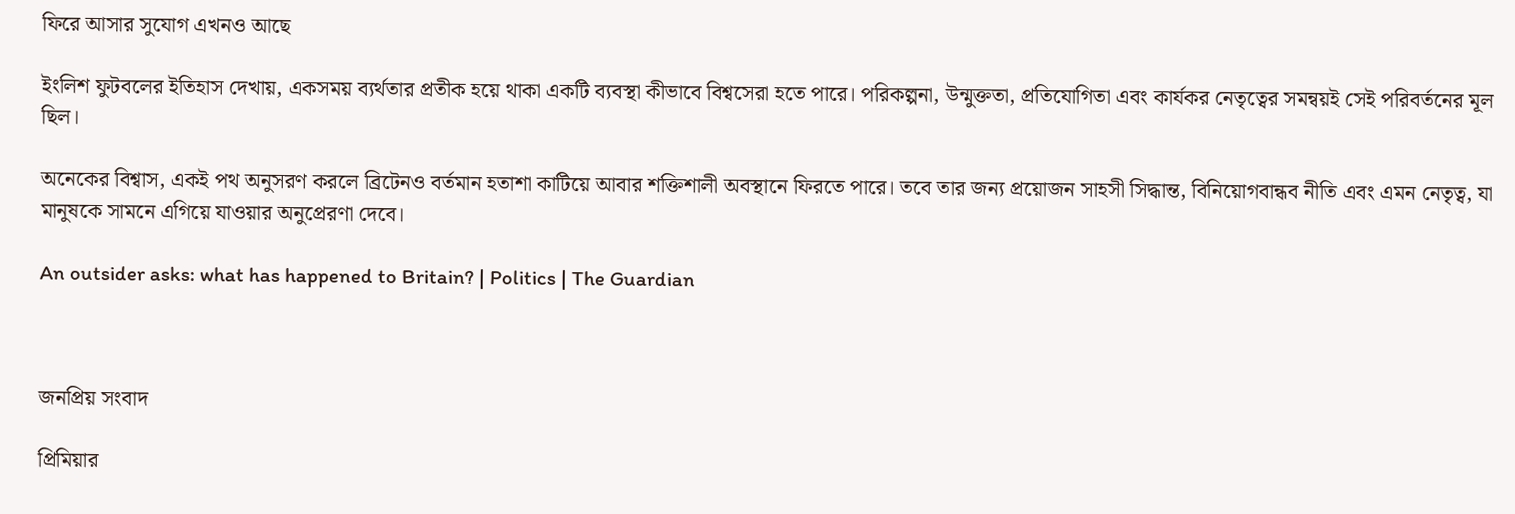ফিরে আসার সুযোগ এখনও আছে

ইংলিশ ফুটবলের ইতিহাস দেখায়, একসময় ব্যর্থতার প্রতীক হয়ে থাকা একটি ব্যবস্থা কীভাবে বিশ্বসেরা হতে পারে। পরিকল্পনা, উন্মুক্ততা, প্রতিযোগিতা এবং কার্যকর নেতৃত্বের সমন্বয়ই সেই পরিবর্তনের মূল ছিল।

অনেকের বিশ্বাস, একই পথ অনুসরণ করলে ব্রিটেনও বর্তমান হতাশা কাটিয়ে আবার শক্তিশালী অবস্থানে ফিরতে পারে। তবে তার জন্য প্রয়োজন সাহসী সিদ্ধান্ত, বিনিয়োগবান্ধব নীতি এবং এমন নেতৃত্ব, যা মানুষকে সামনে এগিয়ে যাওয়ার অনুপ্রেরণা দেবে।

An outsider asks: what has happened to Britain? | Politics | The Guardian



জনপ্রিয় সংবাদ

প্রিমিয়ার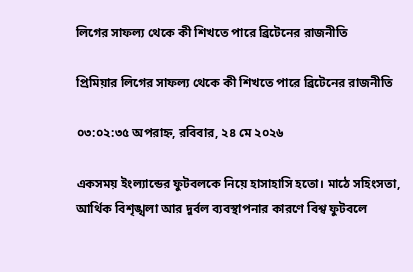লিগের সাফল্য থেকে কী শিখতে পারে ব্রিটেনের রাজনীতি

প্রিমিয়ার লিগের সাফল্য থেকে কী শিখতে পারে ব্রিটেনের রাজনীতি

০৩:০২:৩৫ অপরাহ্ন, রবিবার, ২৪ মে ২০২৬

একসময় ইংল্যান্ডের ফুটবলকে নিয়ে হাসাহাসি হতো। মাঠে সহিংসতা, আর্থিক বিশৃঙ্খলা আর দুর্বল ব্যবস্থাপনার কারণে বিশ্ব ফুটবলে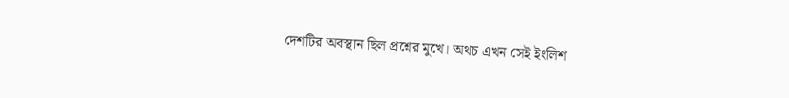দেশটির অবস্থান ছিল প্রশ্নের মুখে। অথচ এখন সেই ইংলিশ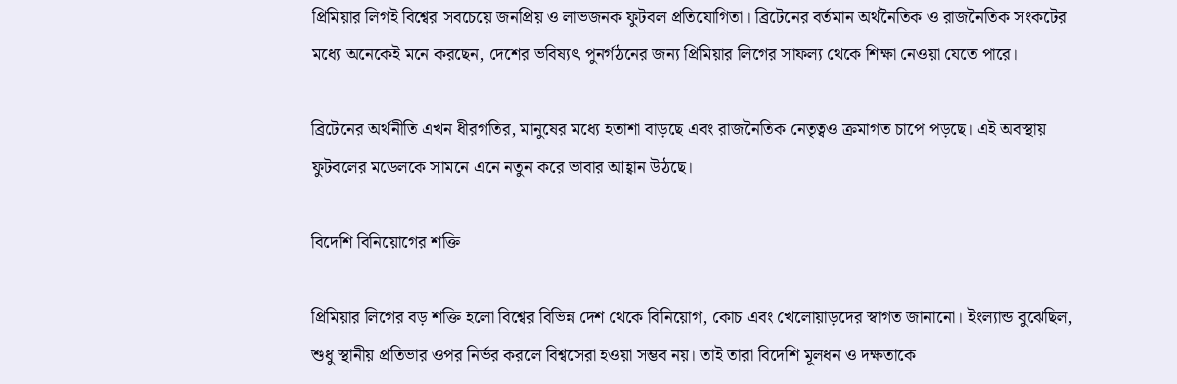প্রিমিয়ার লিগই বিশ্বের সবচেয়ে জনপ্রিয় ও লাভজনক ফুটবল প্রতিযোগিতা। ব্রিটেনের বর্তমান অর্থনৈতিক ও রাজনৈতিক সংকটের মধ্যে অনেকেই মনে করছেন, দেশের ভবিষ্যৎ পুনর্গঠনের জন্য প্রিমিয়ার লিগের সাফল্য থেকে শিক্ষা নেওয়া যেতে পারে।

ব্রিটেনের অর্থনীতি এখন ধীরগতির, মানুষের মধ্যে হতাশা বাড়ছে এবং রাজনৈতিক নেতৃত্বও ক্রমাগত চাপে পড়ছে। এই অবস্থায় ফুটবলের মডেলকে সামনে এনে নতুন করে ভাবার আহ্বান উঠছে।

বিদেশি বিনিয়োগের শক্তি

প্রিমিয়ার লিগের বড় শক্তি হলো বিশ্বের বিভিন্ন দেশ থেকে বিনিয়োগ, কোচ এবং খেলোয়াড়দের স্বাগত জানানো। ইংল্যান্ড বুঝেছিল, শুধু স্থানীয় প্রতিভার ওপর নির্ভর করলে বিশ্বসেরা হওয়া সম্ভব নয়। তাই তারা বিদেশি মূলধন ও দক্ষতাকে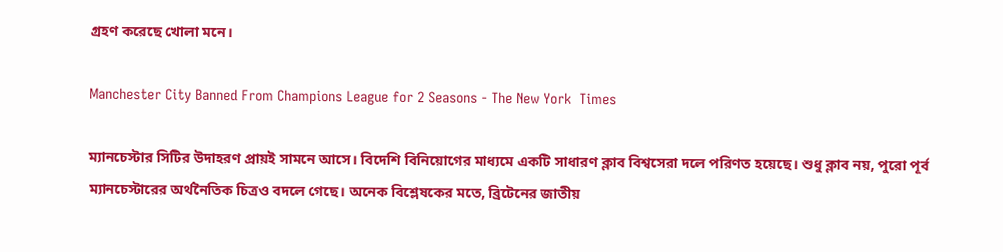গ্রহণ করেছে খোলা মনে।

Manchester City Banned From Champions League for 2 Seasons - The New York  Times

ম্যানচেস্টার সিটির উদাহরণ প্রায়ই সামনে আসে। বিদেশি বিনিয়োগের মাধ্যমে একটি সাধারণ ক্লাব বিশ্বসেরা দলে পরিণত হয়েছে। শুধু ক্লাব নয়, পুরো পূর্ব ম্যানচেস্টারের অর্থনৈতিক চিত্রও বদলে গেছে। অনেক বিশ্লেষকের মতে, ব্রিটেনের জাতীয়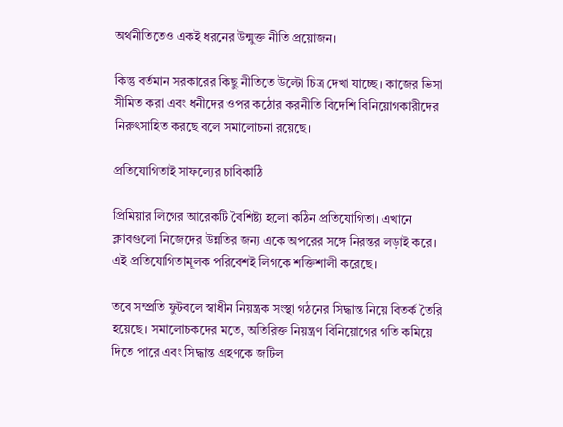অর্থনীতিতেও একই ধরনের উন্মুক্ত নীতি প্রয়োজন।

কিন্তু বর্তমান সরকারের কিছু নীতিতে উল্টো চিত্র দেখা যাচ্ছে। কাজের ভিসা সীমিত করা এবং ধনীদের ওপর কঠোর করনীতি বিদেশি বিনিয়োগকারীদের নিরুৎসাহিত করছে বলে সমালোচনা রয়েছে।

প্রতিযোগিতাই সাফল্যের চাবিকাঠি

প্রিমিয়ার লিগের আরেকটি বৈশিষ্ট্য হলো কঠিন প্রতিযোগিতা। এখানে ক্লাবগুলো নিজেদের উন্নতির জন্য একে অপরের সঙ্গে নিরন্তর লড়াই করে। এই প্রতিযোগিতামূলক পরিবেশই লিগকে শক্তিশালী করেছে।

তবে সম্প্রতি ফুটবলে স্বাধীন নিয়ন্ত্রক সংস্থা গঠনের সিদ্ধান্ত নিয়ে বিতর্ক তৈরি হয়েছে। সমালোচকদের মতে, অতিরিক্ত নিয়ন্ত্রণ বিনিয়োগের গতি কমিয়ে দিতে পারে এবং সিদ্ধান্ত গ্রহণকে জটিল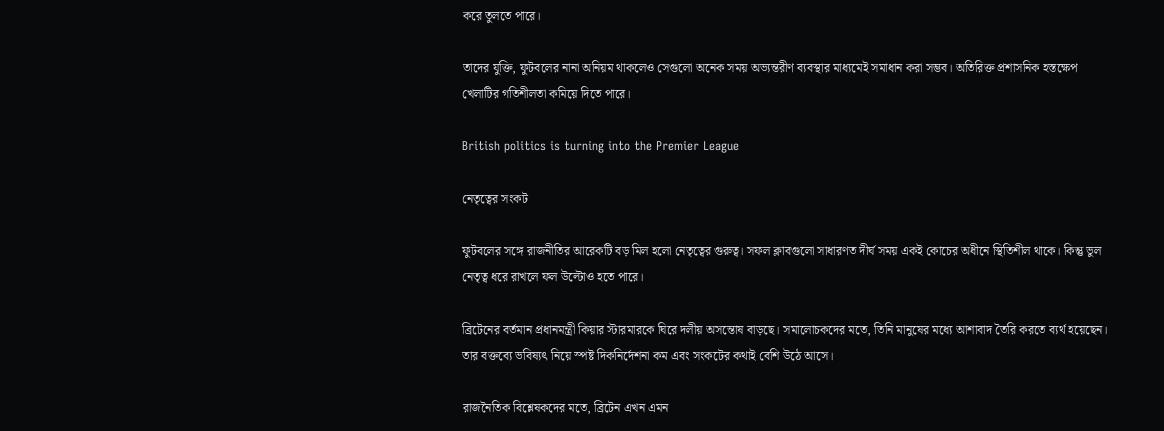করে তুলতে পারে।

তাদের যুক্তি, ফুটবলের নানা অনিয়ম থাকলেও সেগুলো অনেক সময় অভ্যন্তরীণ ব্যবস্থার মাধ্যমেই সমাধান করা সম্ভব। অতিরিক্ত প্রশাসনিক হস্তক্ষেপ খেলাটির গতিশীলতা কমিয়ে দিতে পারে।

British politics is turning into the Premier League

নেতৃত্বের সংকট

ফুটবলের সঙ্গে রাজনীতির আরেকটি বড় মিল হলো নেতৃত্বের গুরুত্ব। সফল ক্লাবগুলো সাধারণত দীর্ঘ সময় একই কোচের অধীনে স্থিতিশীল থাকে। কিন্তু ভুল নেতৃত্ব ধরে রাখলে ফল উল্টোও হতে পারে।

ব্রিটেনের বর্তমান প্রধানমন্ত্রী কিয়ার স্টারমারকে ঘিরে দলীয় অসন্তোষ বাড়ছে। সমালোচকদের মতে, তিনি মানুষের মধ্যে আশাবাদ তৈরি করতে ব্যর্থ হয়েছেন। তার বক্তব্যে ভবিষ্যৎ নিয়ে স্পষ্ট দিকনির্দেশনা কম এবং সংকটের কথাই বেশি উঠে আসে।

রাজনৈতিক বিশ্লেষকদের মতে, ব্রিটেন এখন এমন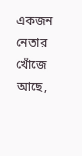একজন নেতার খোঁজে আছে,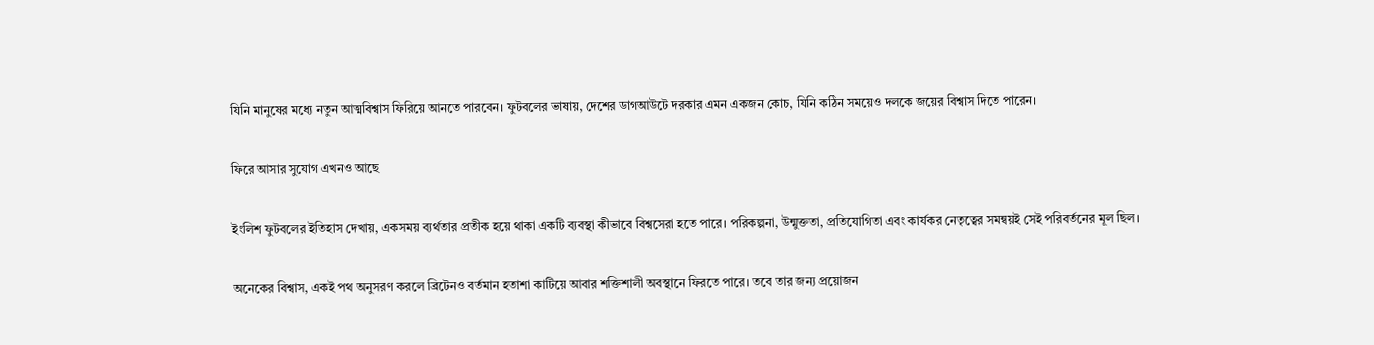যিনি মানুষের মধ্যে নতুন আত্মবিশ্বাস ফিরিয়ে আনতে পারবেন। ফুটবলের ভাষায়, দেশের ডাগআউটে দরকার এমন একজন কোচ, যিনি কঠিন সময়েও দলকে জয়ের বিশ্বাস দিতে পারেন।

ফিরে আসার সুযোগ এখনও আছে

ইংলিশ ফুটবলের ইতিহাস দেখায়, একসময় ব্যর্থতার প্রতীক হয়ে থাকা একটি ব্যবস্থা কীভাবে বিশ্বসেরা হতে পারে। পরিকল্পনা, উন্মুক্ততা, প্রতিযোগিতা এবং কার্যকর নেতৃত্বের সমন্বয়ই সেই পরিবর্তনের মূল ছিল।

অনেকের বিশ্বাস, একই পথ অনুসরণ করলে ব্রিটেনও বর্তমান হতাশা কাটিয়ে আবার শক্তিশালী অবস্থানে ফিরতে পারে। তবে তার জন্য প্রয়োজন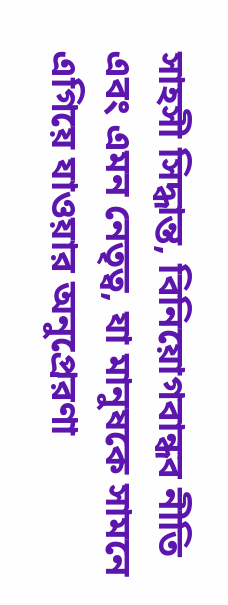সাহসী সিদ্ধান্ত, বিনিয়োগবান্ধব নীতি এবং এমন নেতৃত্ব, যা মানুষকে সামনে এগিয়ে যাওয়ার অনুপ্রেরণা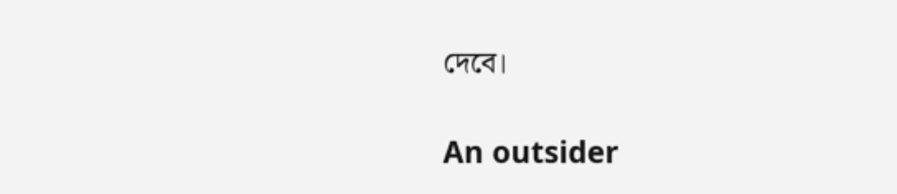দেবে।

An outsider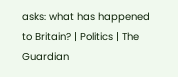asks: what has happened to Britain? | Politics | The Guardian